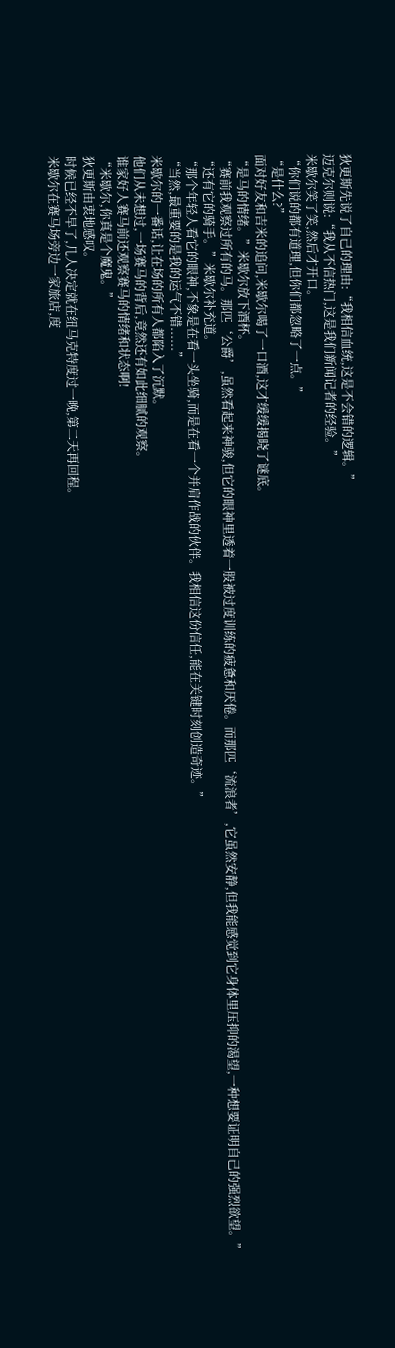狄更斯先说了自己的理由:“我相信血统,这是不会错的逻辑。”
迈克尔则说:“我从不信热门,这是我们新闻记者的经验。”
米歇尔笑了笑,然后才开口。
“你们说的都有道理,但你们都忽略了一点。”
“是什么?”
面对好友和吉米的追问,米歇尔喝了一口酒,这才缓缓揭晓了谜底。
“是马的情绪。”米歇尔放下酒杯。
“赛前我观察过所有的马。那匹‘公爵’,虽然看起来神骏,但它的眼神里透着一股被过度训练的疲惫和厌倦。而那匹‘流浪者’,它虽然安静,但我能感觉到它身体里压抑的渴望,一种想要证明自己的强烈欲望。”
“还有它的骑手。”米歇尔补充道。
“那个年轻人看它的眼神,不象是在看一头坐骑,而是在看一个并肩作战的伙伴。我相信这份信任,能在关键时刻创造奇迹。”
“当然,最重要的是我的运气不错......”
米歇尔的一番话,让在场的所有人都陷入了沉默。
他们从未想过,一场赛马的背后,竟然还有如此细腻的观察。
谁家好人赛马前还观察赛马的情绪和状态啊!
“米歇尔,你真是个魔鬼。”
狄更斯由衷地感叹。
时候已经不早了,几人决定就在纽马克特度过一晚,第二天再回程。
米歇尔在赛马场旁边一家旅店,度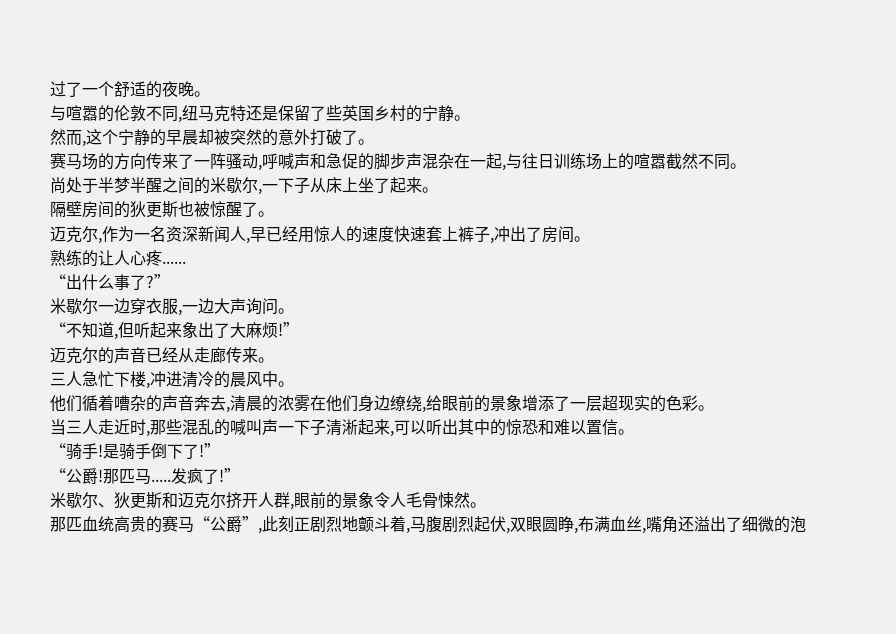过了一个舒适的夜晚。
与喧嚣的伦敦不同,纽马克特还是保留了些英国乡村的宁静。
然而,这个宁静的早晨却被突然的意外打破了。
赛马场的方向传来了一阵骚动,呼喊声和急促的脚步声混杂在一起,与往日训练场上的喧嚣截然不同。
尚处于半梦半醒之间的米歇尔,一下子从床上坐了起来。
隔壁房间的狄更斯也被惊醒了。
迈克尔,作为一名资深新闻人,早已经用惊人的速度快速套上裤子,冲出了房间。
熟练的让人心疼......
“出什么事了?”
米歇尔一边穿衣服,一边大声询问。
“不知道,但听起来象出了大麻烦!”
迈克尔的声音已经从走廊传来。
三人急忙下楼,冲进清冷的晨风中。
他们循着嘈杂的声音奔去,清晨的浓雾在他们身边缭绕,给眼前的景象增添了一层超现实的色彩。
当三人走近时,那些混乱的喊叫声一下子清淅起来,可以听出其中的惊恐和难以置信。
“骑手!是骑手倒下了!”
“公爵!那匹马.....发疯了!”
米歇尔、狄更斯和迈克尔挤开人群,眼前的景象令人毛骨悚然。
那匹血统高贵的赛马“公爵”,此刻正剧烈地颤斗着,马腹剧烈起伏,双眼圆睁,布满血丝,嘴角还溢出了细微的泡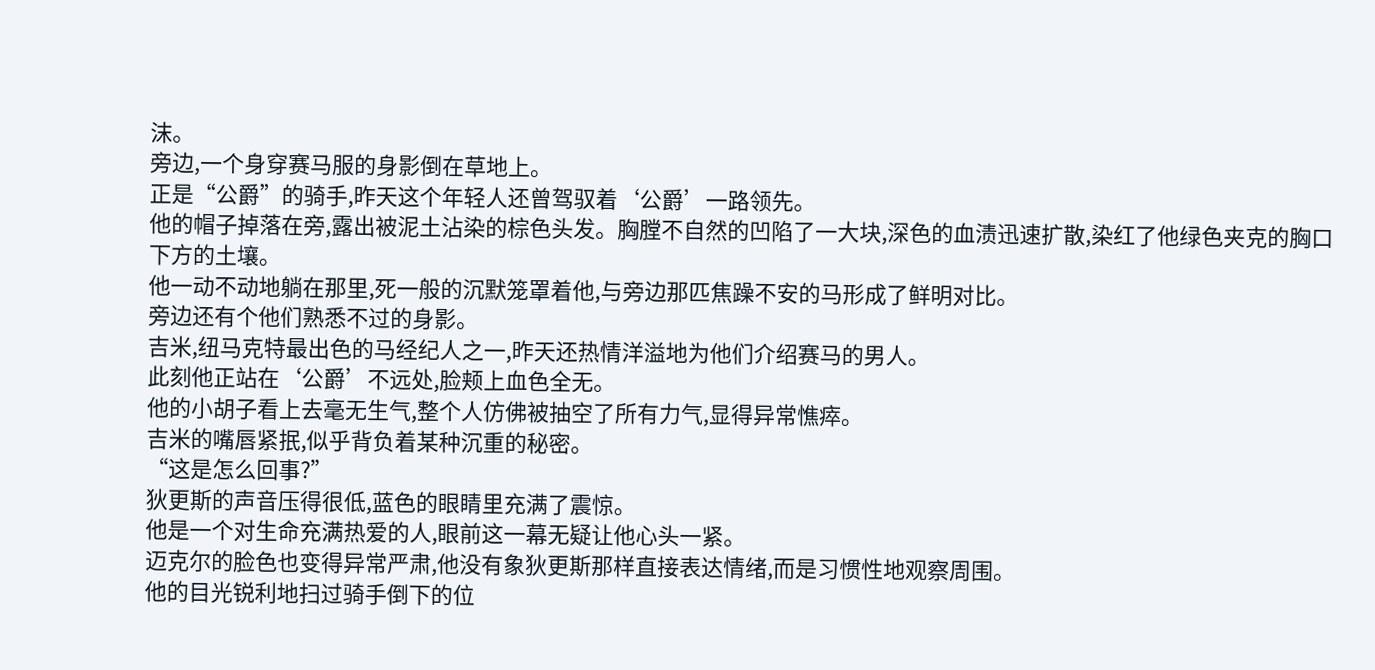沫。
旁边,一个身穿赛马服的身影倒在草地上。
正是“公爵”的骑手,昨天这个年轻人还曾驾驭着‘公爵’一路领先。
他的帽子掉落在旁,露出被泥土沾染的棕色头发。胸膛不自然的凹陷了一大块,深色的血渍迅速扩散,染红了他绿色夹克的胸口下方的土壤。
他一动不动地躺在那里,死一般的沉默笼罩着他,与旁边那匹焦躁不安的马形成了鲜明对比。
旁边还有个他们熟悉不过的身影。
吉米,纽马克特最出色的马经纪人之一,昨天还热情洋溢地为他们介绍赛马的男人。
此刻他正站在‘公爵’不远处,脸颊上血色全无。
他的小胡子看上去毫无生气,整个人仿佛被抽空了所有力气,显得异常憔瘁。
吉米的嘴唇紧抿,似乎背负着某种沉重的秘密。
“这是怎么回事?”
狄更斯的声音压得很低,蓝色的眼睛里充满了震惊。
他是一个对生命充满热爱的人,眼前这一幕无疑让他心头一紧。
迈克尔的脸色也变得异常严肃,他没有象狄更斯那样直接表达情绪,而是习惯性地观察周围。
他的目光锐利地扫过骑手倒下的位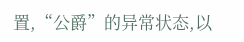置,“公爵”的异常状态,以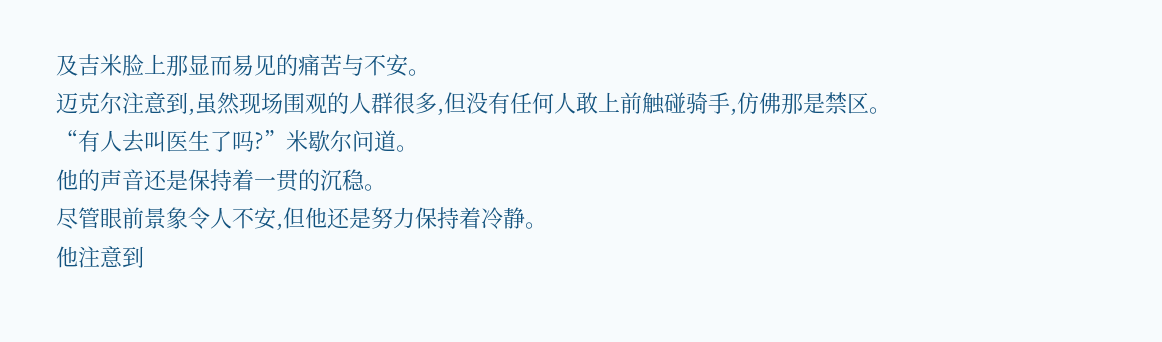及吉米脸上那显而易见的痛苦与不安。
迈克尔注意到,虽然现场围观的人群很多,但没有任何人敢上前触碰骑手,仿佛那是禁区。
“有人去叫医生了吗?”米歇尔问道。
他的声音还是保持着一贯的沉稳。
尽管眼前景象令人不安,但他还是努力保持着冷静。
他注意到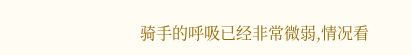骑手的呼吸已经非常微弱,情况看